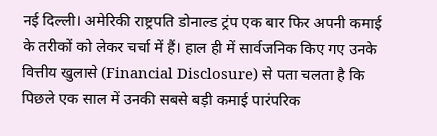नई दिल्ली। अमेरिकी राष्ट्रपति डोनाल्ड ट्रंप एक बार फिर अपनी कमाई के तरीकों को लेकर चर्चा में हैं। हाल ही में सार्वजनिक किए गए उनके वित्तीय खुलासे (Financial Disclosure) से पता चलता है कि पिछले एक साल में उनकी सबसे बड़ी कमाई पारंपरिक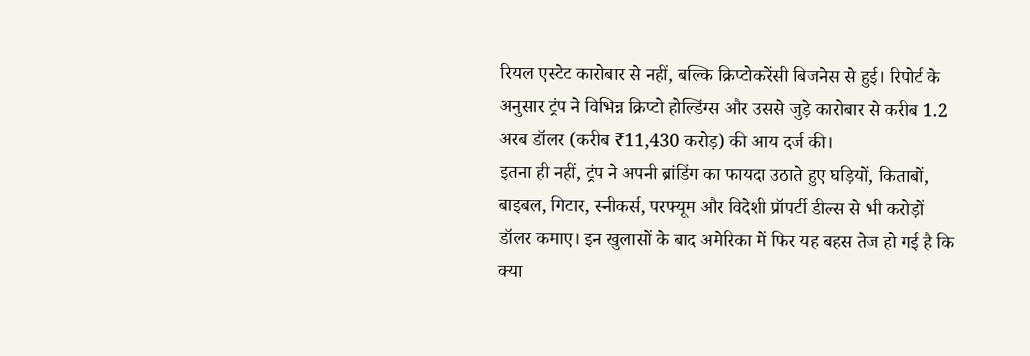रियल एस्टेट कारोबार से नहीं, बल्कि क्रिप्टोकरेंसी बिजनेस से हुई। रिपोर्ट के अनुसार ट्रंप ने विभिन्न क्रिप्टो होल्डिंग्स और उससे जुड़े कारोबार से करीब 1.2 अरब डॉलर (करीब ₹11,430 करोड़) की आय दर्ज की।
इतना ही नहीं, ट्रंप ने अपनी ब्रांडिंग का फायदा उठाते हुए घड़ियों, किताबों, बाइबल, गिटार, स्नीकर्स, परफ्यूम और विदेशी प्रॉपर्टी डील्स से भी करोड़ों डॉलर कमाए। इन खुलासों के बाद अमेरिका में फिर यह बहस तेज हो गई है कि क्या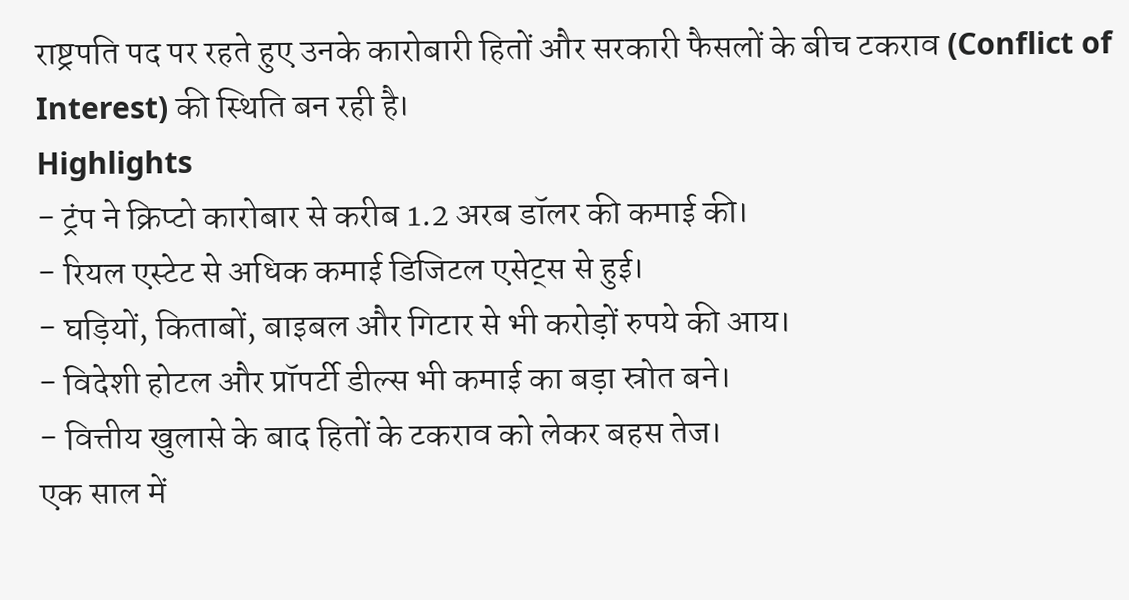राष्ट्रपति पद पर रहते हुए उनके कारोबारी हितों और सरकारी फैसलों के बीच टकराव (Conflict of Interest) की स्थिति बन रही है।
Highlights
- ट्रंप ने क्रिप्टो कारोबार से करीब 1.2 अरब डॉलर की कमाई की।
- रियल एस्टेट से अधिक कमाई डिजिटल एसेट्स से हुई।
- घड़ियों, किताबों, बाइबल और गिटार से भी करोड़ों रुपये की आय।
- विदेशी होटल और प्रॉपर्टी डील्स भी कमाई का बड़ा स्रोत बने।
- वित्तीय खुलासे के बाद हितों के टकराव को लेकर बहस तेज।
एक साल में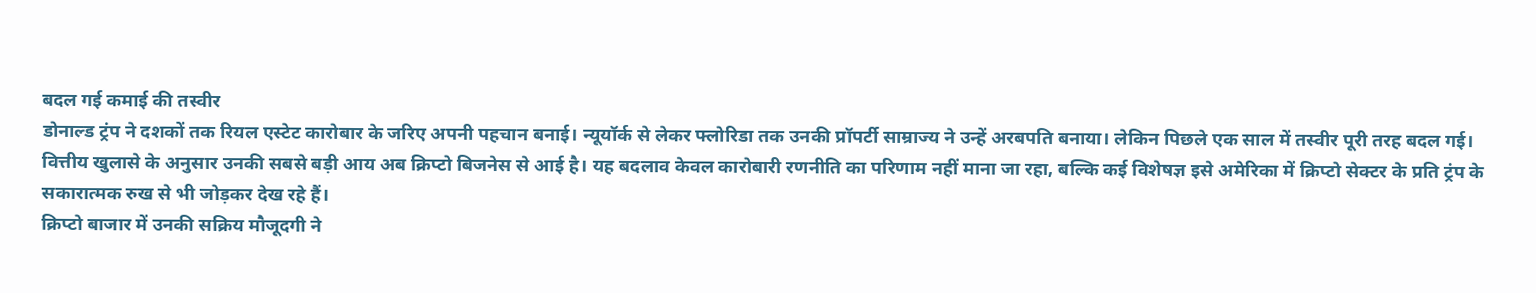बदल गई कमाई की तस्वीर
डोनाल्ड ट्रंप ने दशकों तक रियल एस्टेट कारोबार के जरिए अपनी पहचान बनाई। न्यूयॉर्क से लेकर फ्लोरिडा तक उनकी प्रॉपर्टी साम्राज्य ने उन्हें अरबपति बनाया। लेकिन पिछले एक साल में तस्वीर पूरी तरह बदल गई।
वित्तीय खुलासे के अनुसार उनकी सबसे बड़ी आय अब क्रिप्टो बिजनेस से आई है। यह बदलाव केवल कारोबारी रणनीति का परिणाम नहीं माना जा रहा, बल्कि कई विशेषज्ञ इसे अमेरिका में क्रिप्टो सेक्टर के प्रति ट्रंप के सकारात्मक रुख से भी जोड़कर देख रहे हैं।
क्रिप्टो बाजार में उनकी सक्रिय मौजूदगी ने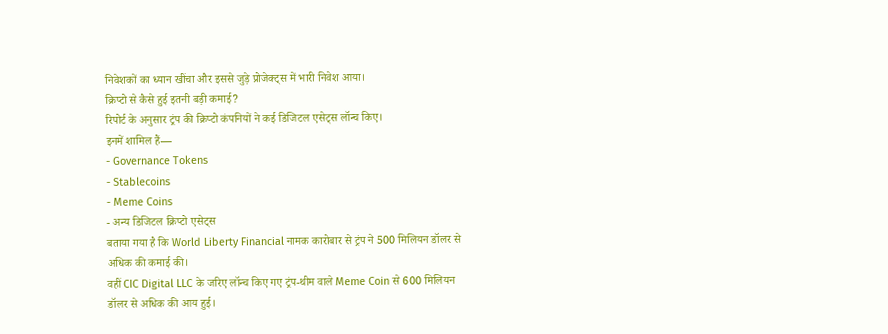निवेशकों का ध्यान खींचा और इससे जुड़े प्रोजेक्ट्स में भारी निवेश आया।
क्रिप्टो से कैसे हुई इतनी बड़ी कमाई?
रिपोर्ट के अनुसार ट्रंप की क्रिप्टो कंपनियों ने कई डिजिटल एसेट्स लॉन्च किए।
इनमें शामिल हैं—
- Governance Tokens
- Stablecoins
- Meme Coins
- अन्य डिजिटल क्रिप्टो एसेट्स
बताया गया है कि World Liberty Financial नामक कारोबार से ट्रंप ने 500 मिलियन डॉलर से अधिक की कमाई की।
वहीं CIC Digital LLC के जरिए लॉन्च किए गए ट्रंप-थीम वाले Meme Coin से 600 मिलियन डॉलर से अधिक की आय हुई।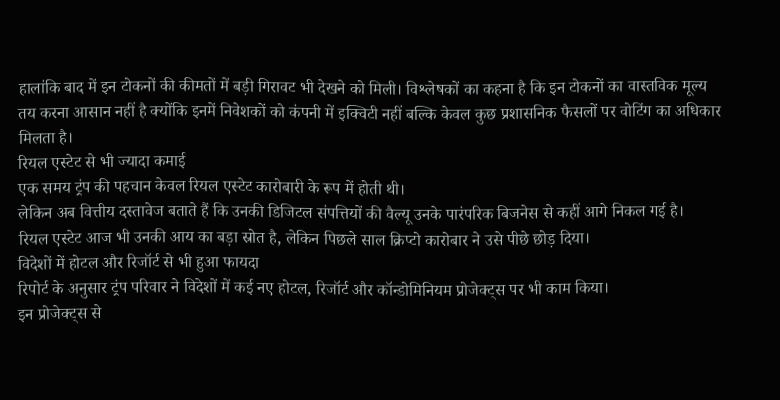हालांकि बाद में इन टोकनों की कीमतों में बड़ी गिरावट भी देखने को मिली। विश्लेषकों का कहना है कि इन टोकनों का वास्तविक मूल्य तय करना आसान नहीं है क्योंकि इनमें निवेशकों को कंपनी में इक्विटी नहीं बल्कि केवल कुछ प्रशासनिक फैसलों पर वोटिंग का अधिकार मिलता है।
रियल एस्टेट से भी ज्यादा कमाई
एक समय ट्रंप की पहचान केवल रियल एस्टेट कारोबारी के रूप में होती थी।
लेकिन अब वित्तीय दस्तावेज बताते हैं कि उनकी डिजिटल संपत्तियों की वैल्यू उनके पारंपरिक बिजनेस से कहीं आगे निकल गई है।
रियल एस्टेट आज भी उनकी आय का बड़ा स्रोत है, लेकिन पिछले साल क्रिप्टो कारोबार ने उसे पीछे छोड़ दिया।
विदेशों में होटल और रिजॉर्ट से भी हुआ फायदा
रिपोर्ट के अनुसार ट्रंप परिवार ने विदेशों में कई नए होटल, रिजॉर्ट और कॉन्डोमिनियम प्रोजेक्ट्स पर भी काम किया।
इन प्रोजेक्ट्स से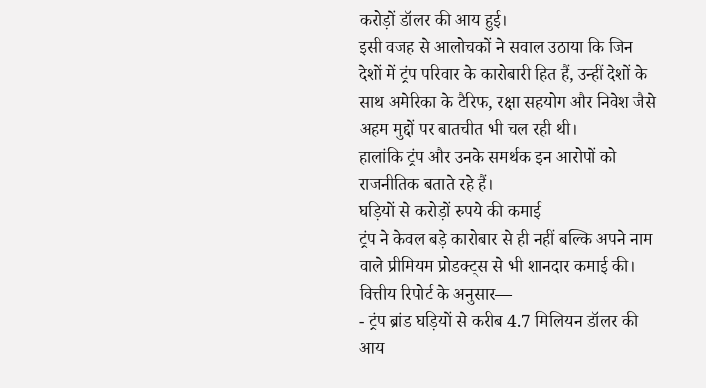करोड़ों डॉलर की आय हुई।
इसी वजह से आलोचकों ने सवाल उठाया कि जिन देशों में ट्रंप परिवार के कारोबारी हित हैं, उन्हीं देशों के साथ अमेरिका के टैरिफ, रक्षा सहयोग और निवेश जैसे अहम मुद्दों पर बातचीत भी चल रही थी।
हालांकि ट्रंप और उनके समर्थक इन आरोपों को राजनीतिक बताते रहे हैं।
घड़ियों से करोड़ों रुपये की कमाई
ट्रंप ने केवल बड़े कारोबार से ही नहीं बल्कि अपने नाम वाले प्रीमियम प्रोडक्ट्स से भी शानदार कमाई की।
वित्तीय रिपोर्ट के अनुसार—
- ट्रंप ब्रांड घड़ियों से करीब 4.7 मिलियन डॉलर की आय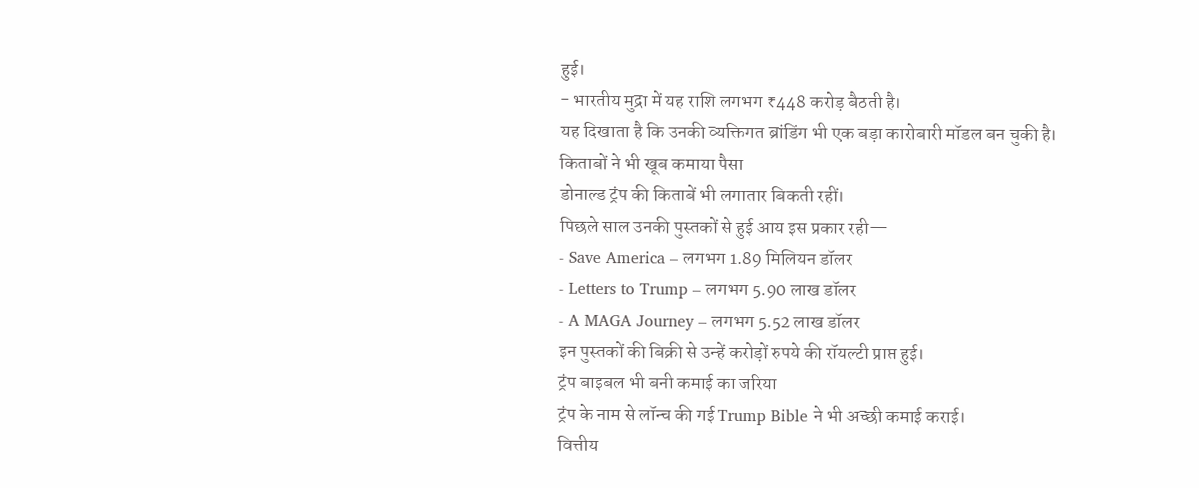हुई।
- भारतीय मुद्रा में यह राशि लगभग ₹448 करोड़ बैठती है।
यह दिखाता है कि उनकी व्यक्तिगत ब्रांडिंग भी एक बड़ा कारोबारी मॉडल बन चुकी है।
किताबों ने भी खूब कमाया पैसा
डोनाल्ड ट्रंप की किताबें भी लगातार बिकती रहीं।
पिछले साल उनकी पुस्तकों से हुई आय इस प्रकार रही—
- Save America – लगभग 1.89 मिलियन डॉलर
- Letters to Trump – लगभग 5.90 लाख डॉलर
- A MAGA Journey – लगभग 5.52 लाख डॉलर
इन पुस्तकों की बिक्री से उन्हें करोड़ों रुपये की रॉयल्टी प्राप्त हुई।
ट्रंप बाइबल भी बनी कमाई का जरिया
ट्रंप के नाम से लॉन्च की गई Trump Bible ने भी अच्छी कमाई कराई।
वित्तीय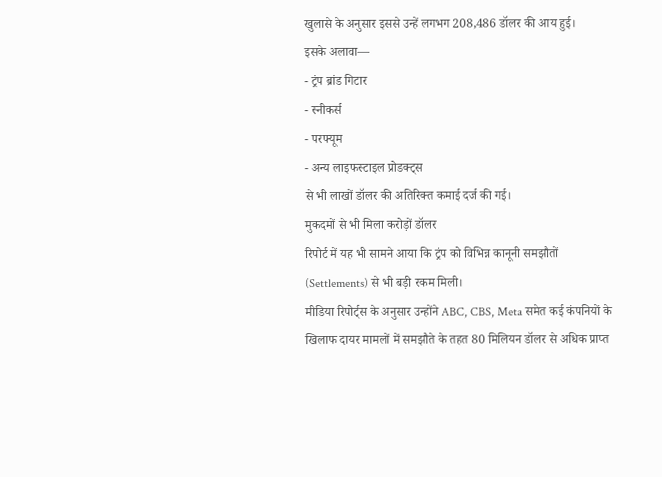खुलासे के अनुसार इससे उन्हें लगभग 208,486 डॉलर की आय हुई।
इसके अलावा—
- ट्रंप ब्रांड गिटार
- स्नीकर्स
- परफ्यूम
- अन्य लाइफस्टाइल प्रोडक्ट्स
से भी लाखों डॉलर की अतिरिक्त कमाई दर्ज की गई।
मुकदमों से भी मिला करोड़ों डॉलर
रिपोर्ट में यह भी सामने आया कि ट्रंप को विभिन्न कानूनी समझौतों (Settlements) से भी बड़ी रकम मिली।
मीडिया रिपोर्ट्स के अनुसार उन्होंने ABC, CBS, Meta समेत कई कंपनियों के खिलाफ दायर मामलों में समझौते के तहत 80 मिलियन डॉलर से अधिक प्राप्त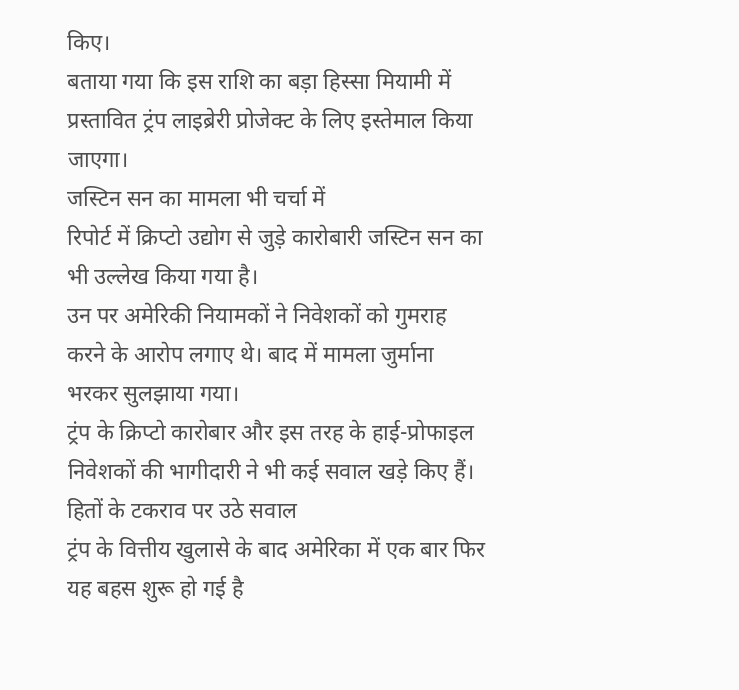किए।
बताया गया कि इस राशि का बड़ा हिस्सा मियामी में प्रस्तावित ट्रंप लाइब्रेरी प्रोजेक्ट के लिए इस्तेमाल किया जाएगा।
जस्टिन सन का मामला भी चर्चा में
रिपोर्ट में क्रिप्टो उद्योग से जुड़े कारोबारी जस्टिन सन का भी उल्लेख किया गया है।
उन पर अमेरिकी नियामकों ने निवेशकों को गुमराह करने के आरोप लगाए थे। बाद में मामला जुर्माना भरकर सुलझाया गया।
ट्रंप के क्रिप्टो कारोबार और इस तरह के हाई-प्रोफाइल निवेशकों की भागीदारी ने भी कई सवाल खड़े किए हैं।
हितों के टकराव पर उठे सवाल
ट्रंप के वित्तीय खुलासे के बाद अमेरिका में एक बार फिर यह बहस शुरू हो गई है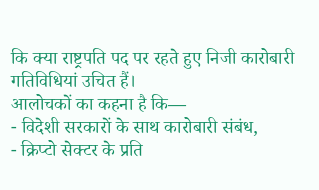कि क्या राष्ट्रपति पद पर रहते हुए निजी कारोबारी गतिविधियां उचित हैं।
आलोचकों का कहना है कि—
- विदेशी सरकारों के साथ कारोबारी संबंध,
- क्रिप्टो सेक्टर के प्रति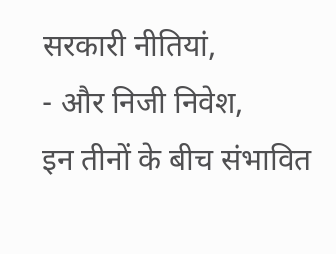सरकारी नीतियां,
- और निजी निवेश,
इन तीनों के बीच संभावित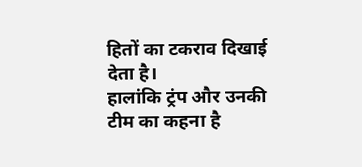हितों का टकराव दिखाई देता है।
हालांकि ट्रंप और उनकी टीम का कहना है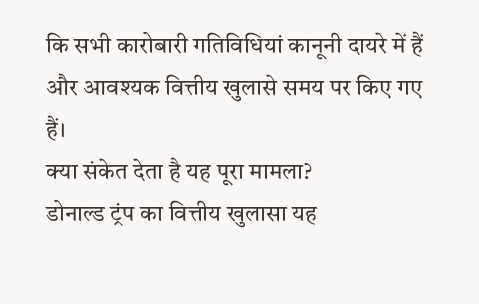कि सभी कारोबारी गतिविधियां कानूनी दायरे में हैं और आवश्यक वित्तीय खुलासे समय पर किए गए हैं।
क्या संकेत देता है यह पूरा मामला?
डोनाल्ड ट्रंप का वित्तीय खुलासा यह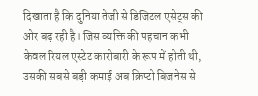दिखाता है कि दुनिया तेजी से डिजिटल एसेट्स की ओर बढ़ रही है। जिस व्यक्ति की पहचान कभी केवल रियल एस्टेट कारोबारी के रूप में होती थी, उसकी सबसे बड़ी कमाई अब क्रिप्टो बिजनेस से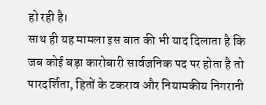हो रही है।
साथ ही यह मामला इस बात की भी याद दिलाता है कि जब कोई बड़ा कारोबारी सार्वजनिक पद पर होता है तो पारदर्शिता, हितों के टकराव और नियामकीय निगरानी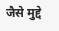जैसे मुद्दे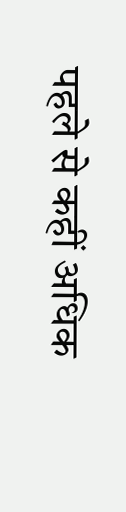पहले से कहीं अधिक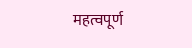महत्वपूर्ण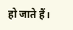हो जाते हैं।